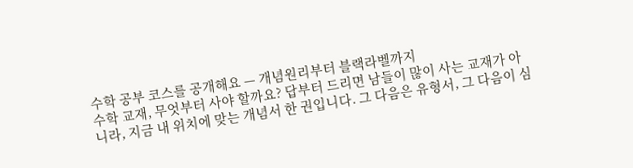수학 공부 코스를 공개해요 — 개념원리부터 블랙라벨까지
수학 교재, 무엇부터 사야 할까요? 답부터 드리면 남들이 많이 사는 교재가 아니라, 지금 내 위치에 맞는 개념서 한 권입니다. 그 다음은 유형서, 그 다음이 심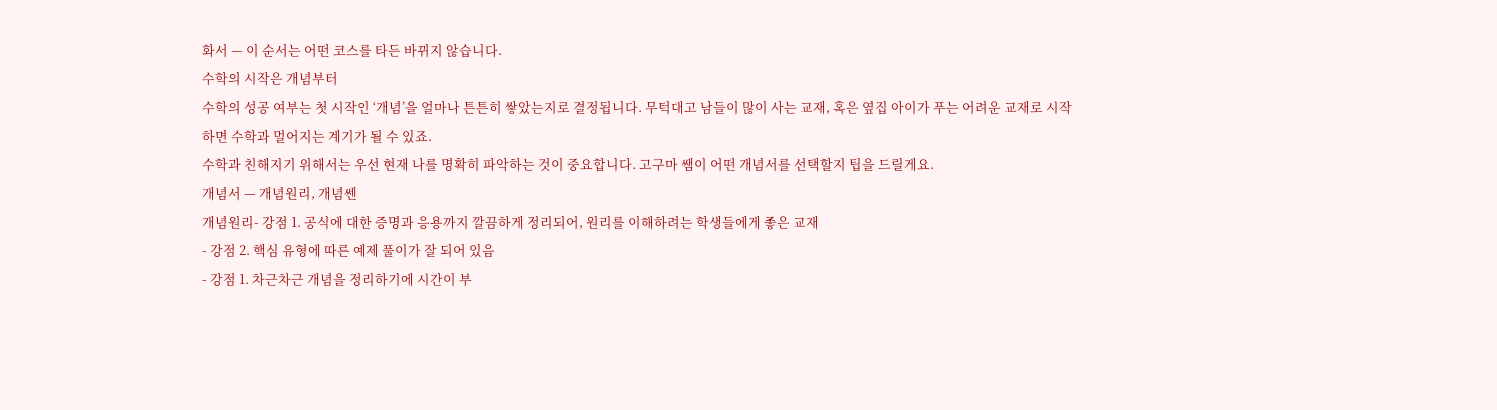화서 — 이 순서는 어떤 코스를 타든 바뀌지 않습니다.
수학의 시작은 개념부터
수학의 성공 여부는 첫 시작인 ‘개념’을 얼마나 튼튼히 쌓았는지로 결정됩니다. 무턱대고 남들이 많이 사는 교재, 혹은 옆집 아이가 푸는 어려운 교재로 시작하면 수학과 멀어지는 계기가 될 수 있죠.
수학과 친해지기 위해서는 우선 현재 나를 명확히 파악하는 것이 중요합니다. 고구마 쌤이 어떤 개념서를 선택할지 팁을 드릴게요.
개념서 — 개념원리, 개념쎈
개념원리- 강점 1. 공식에 대한 증명과 응용까지 깔끔하게 정리되어, 원리를 이해하려는 학생들에게 좋은 교재
- 강점 2. 핵심 유형에 따른 예제 풀이가 잘 되어 있음
- 강점 1. 차근차근 개념을 정리하기에 시간이 부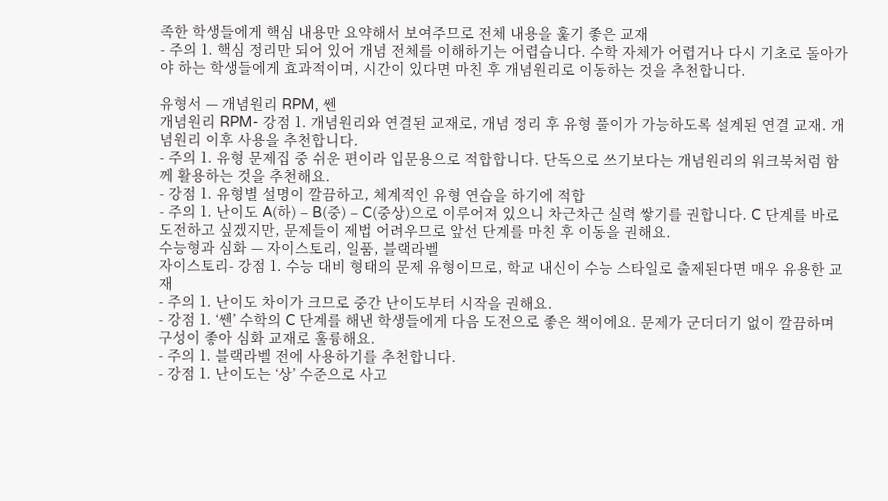족한 학생들에게 핵심 내용만 요약해서 보여주므로 전체 내용을 훑기 좋은 교재
- 주의 1. 핵심 정리만 되어 있어 개념 전체를 이해하기는 어렵습니다. 수학 자체가 어렵거나 다시 기초로 돌아가야 하는 학생들에게 효과적이며, 시간이 있다면 마친 후 개념원리로 이동하는 것을 추천합니다.

유형서 — 개념원리 RPM, 쎈
개념원리 RPM- 강점 1. 개념원리와 연결된 교재로, 개념 정리 후 유형 풀이가 가능하도록 설계된 연결 교재. 개념원리 이후 사용을 추천합니다.
- 주의 1. 유형 문제집 중 쉬운 편이라 입문용으로 적합합니다. 단독으로 쓰기보다는 개념원리의 워크북처럼 함께 활용하는 것을 추천해요.
- 강점 1. 유형별 설명이 깔끔하고, 체계적인 유형 연습을 하기에 적합
- 주의 1. 난이도 A(하) – B(중) – C(중상)으로 이루어져 있으니 차근차근 실력 쌓기를 권합니다. C 단계를 바로 도전하고 싶겠지만, 문제들이 제법 어려우므로 앞선 단계를 마친 후 이동을 권해요.
수능형과 심화 — 자이스토리, 일품, 블랙라벨
자이스토리- 강점 1. 수능 대비 형태의 문제 유형이므로, 학교 내신이 수능 스타일로 출제된다면 매우 유용한 교재
- 주의 1. 난이도 차이가 크므로 중간 난이도부터 시작을 권해요.
- 강점 1. ‘쎈’ 수학의 C 단계를 해낸 학생들에게 다음 도전으로 좋은 책이에요. 문제가 군더더기 없이 깔끔하며 구성이 좋아 심화 교재로 훌륭해요.
- 주의 1. 블랙라벨 전에 사용하기를 추천합니다.
- 강점 1. 난이도는 ‘상’ 수준으로 사고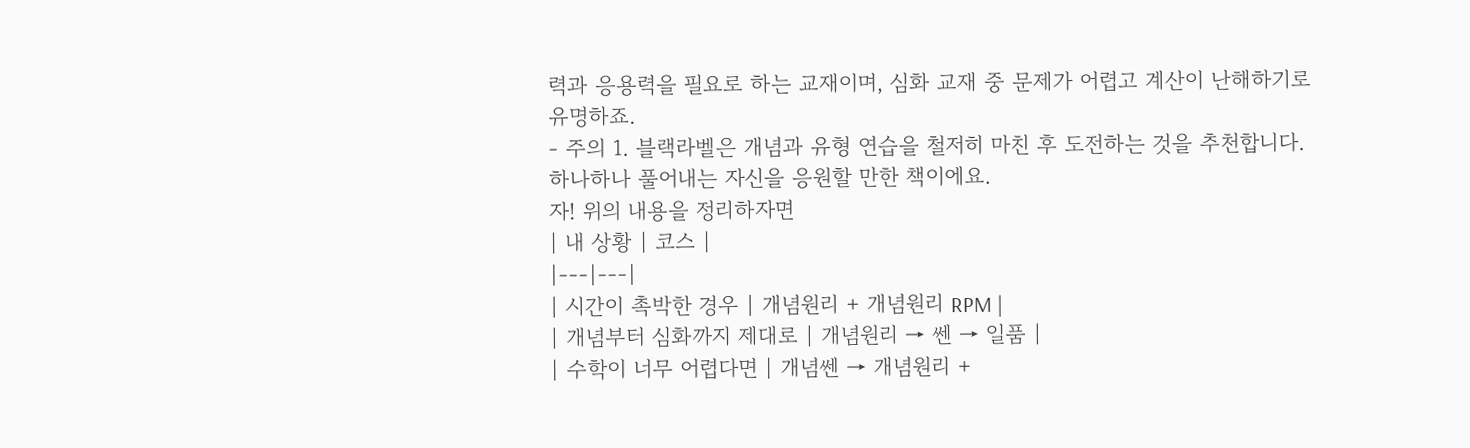력과 응용력을 필요로 하는 교재이며, 심화 교재 중 문제가 어렵고 계산이 난해하기로 유명하죠.
- 주의 1. 블랙라벨은 개념과 유형 연습을 철저히 마친 후 도전하는 것을 추천합니다. 하나하나 풀어내는 자신을 응원할 만한 책이에요.
자! 위의 내용을 정리하자면
| 내 상황 | 코스 |
|---|---|
| 시간이 촉박한 경우 | 개념원리 + 개념원리 RPM |
| 개념부터 심화까지 제대로 | 개념원리 → 쎈 → 일품 |
| 수학이 너무 어렵다면 | 개념쎈 → 개념원리 +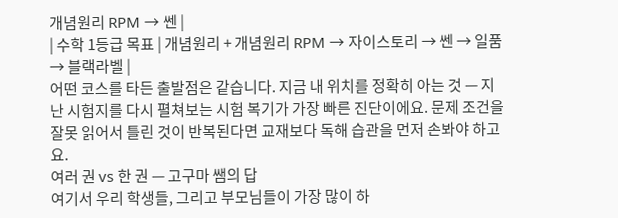개념원리 RPM → 쎈 |
| 수학 1등급 목표 | 개념원리 + 개념원리 RPM → 자이스토리 → 쎈 → 일품 → 블랙라벨 |
어떤 코스를 타든 출발점은 같습니다. 지금 내 위치를 정확히 아는 것 — 지난 시험지를 다시 펼쳐보는 시험 복기가 가장 빠른 진단이에요. 문제 조건을 잘못 읽어서 틀린 것이 반복된다면 교재보다 독해 습관을 먼저 손봐야 하고요.
여러 권 vs 한 권 — 고구마 쌤의 답
여기서 우리 학생들, 그리고 부모님들이 가장 많이 하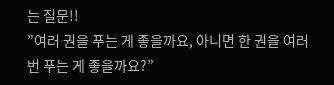는 질문!!
”여러 권을 푸는 게 좋을까요, 아니면 한 권을 여러 번 푸는 게 좋을까요?”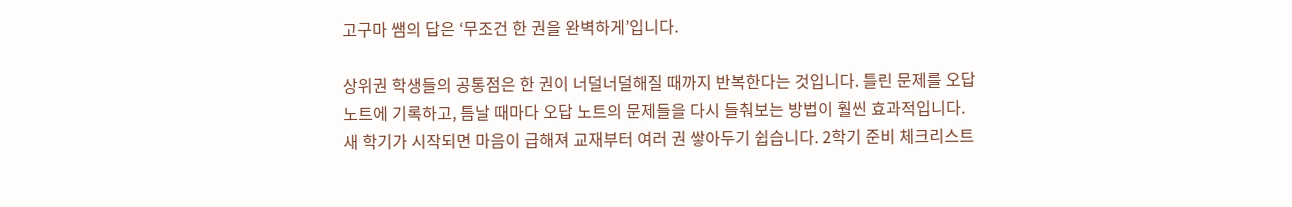고구마 쌤의 답은 ‘무조건 한 권을 완벽하게’입니다.

상위권 학생들의 공통점은 한 권이 너덜너덜해질 때까지 반복한다는 것입니다. 틀린 문제를 오답 노트에 기록하고, 틈날 때마다 오답 노트의 문제들을 다시 들춰보는 방법이 훨씬 효과적입니다.
새 학기가 시작되면 마음이 급해져 교재부터 여러 권 쌓아두기 쉽습니다. 2학기 준비 체크리스트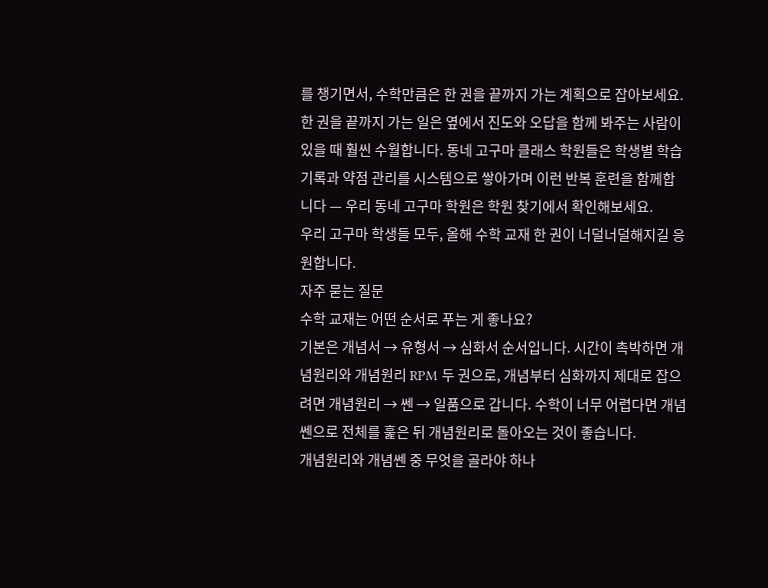를 챙기면서, 수학만큼은 한 권을 끝까지 가는 계획으로 잡아보세요.
한 권을 끝까지 가는 일은 옆에서 진도와 오답을 함께 봐주는 사람이 있을 때 훨씬 수월합니다. 동네 고구마 클래스 학원들은 학생별 학습 기록과 약점 관리를 시스템으로 쌓아가며 이런 반복 훈련을 함께합니다 — 우리 동네 고구마 학원은 학원 찾기에서 확인해보세요.
우리 고구마 학생들 모두, 올해 수학 교재 한 권이 너덜너덜해지길 응원합니다.
자주 묻는 질문
수학 교재는 어떤 순서로 푸는 게 좋나요?
기본은 개념서 → 유형서 → 심화서 순서입니다. 시간이 촉박하면 개념원리와 개념원리 RPM 두 권으로, 개념부터 심화까지 제대로 잡으려면 개념원리 → 쎈 → 일품으로 갑니다. 수학이 너무 어렵다면 개념쎈으로 전체를 훑은 뒤 개념원리로 돌아오는 것이 좋습니다.
개념원리와 개념쎈 중 무엇을 골라야 하나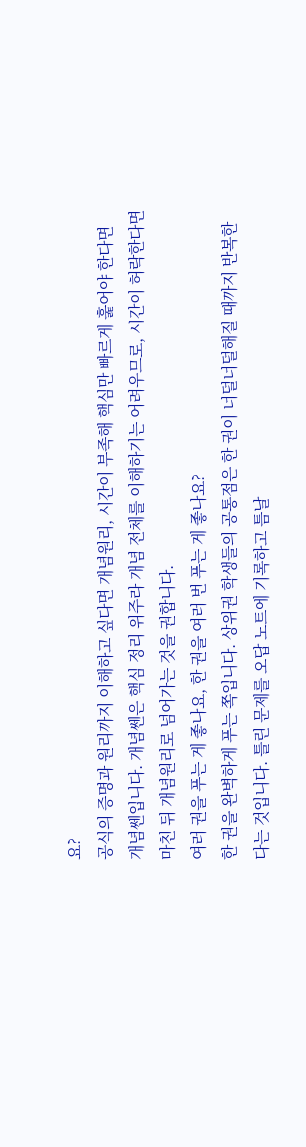요?
공식의 증명과 원리까지 이해하고 싶다면 개념원리, 시간이 부족해 핵심만 빠르게 훑어야 한다면 개념쎈입니다. 개념쎈은 핵심 정리 위주라 개념 전체를 이해하기는 어려우므로, 시간이 허락한다면 마친 뒤 개념원리로 넘어가는 것을 권합니다.
여러 권을 푸는 게 좋나요, 한 권을 여러 번 푸는 게 좋나요?
한 권을 완벽하게 푸는 쪽입니다. 상위권 학생들의 공통점은 한 권이 너덜너덜해질 때까지 반복한다는 것입니다. 틀린 문제를 오답 노트에 기록하고 틈날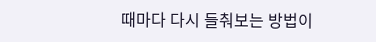때마다 다시 들춰보는 방법이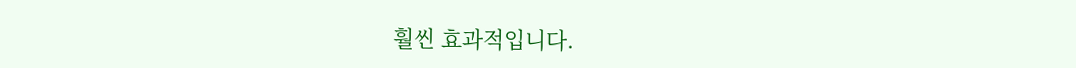훨씬 효과적입니다.